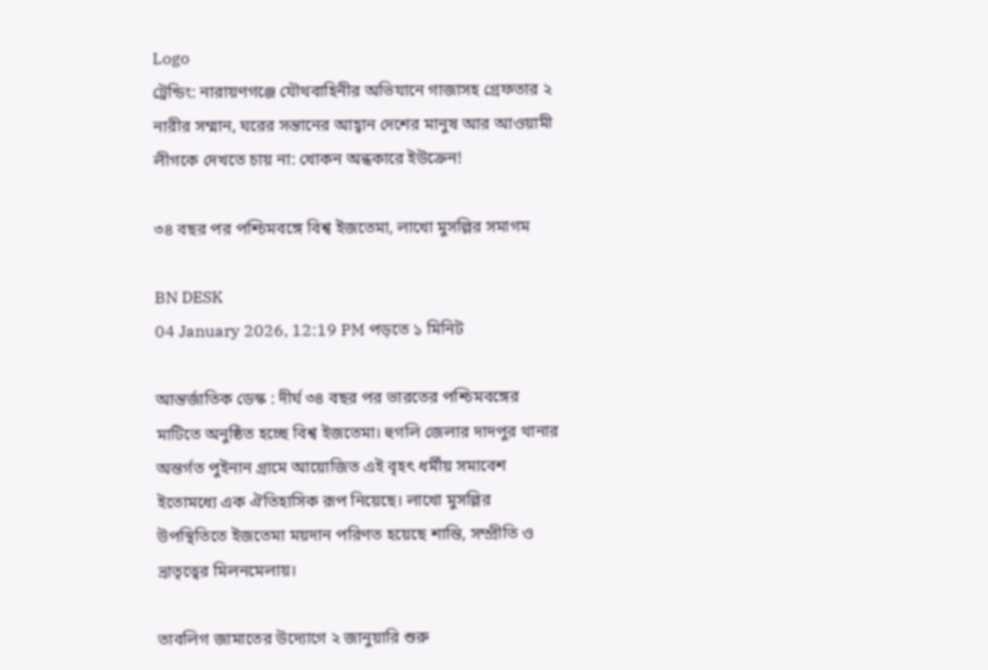Logo
ট্রেন্ডিং: নারায়ণগঞ্জে যৌথবাহিনীর অভিযানে গাজাসহ গ্রেফতার ২ নারীর সম্মান, ঘরের সন্তানের আহ্বান দেশের মানুষ আর আওয়ামী লীগকে দেখতে চায় না: খোকন অন্ধকারে ইউক্রেন!

৩৪ বছর পর পশ্চিমবঙ্গে বিশ্ব ইজতেমা, লাখো মুসল্লির সমাগম

BN DESK
04 January 2026, 12:19 PM পড়তে ১ মিনিট

আন্তর্জাতিক ডেস্ক : দীর্ঘ ৩৪ বছর পর ভারতের পশ্চিমবঙ্গের মাটিতে অনুষ্ঠিত হচ্ছে বিশ্ব ইজতেমা। হুগলি জেলার দাদপুর থানার অন্তর্গত পুইনান গ্রামে আয়োজিত এই বৃহৎ ধর্মীয় সমাবেশ ইতোমধ্যে এক ঐতিহাসিক রূপ নিয়েছে। লাখো মুসল্লির উপস্থিতিতে ইজতেমা ময়দান পরিণত হয়েছে শান্তি, সম্প্রীতি ও ভ্রাতৃত্বের মিলনমেলায়।

তাবলিগ জামাতের উদ্যোগে ২ জানুয়ারি শুরু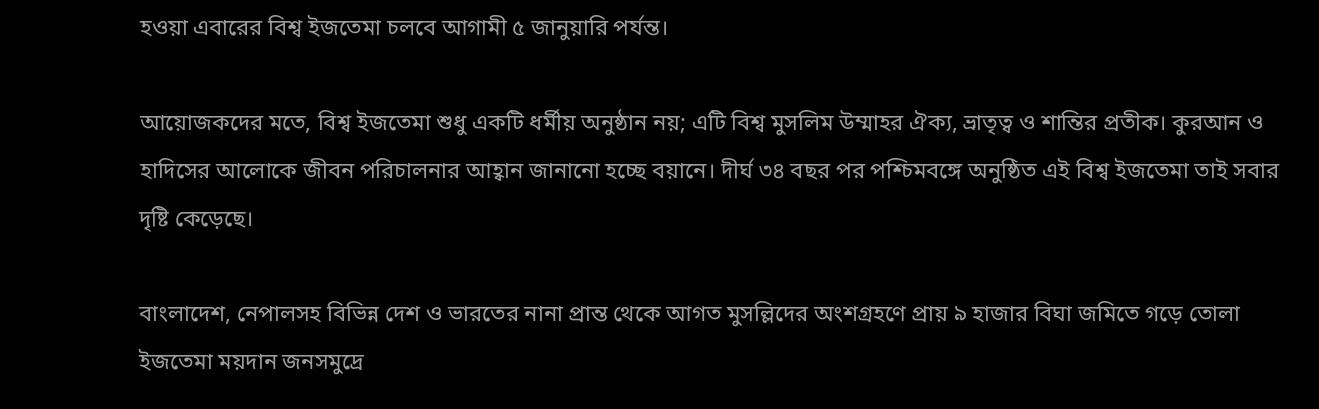হওয়া এবারের বিশ্ব ইজতেমা চলবে আগামী ৫ জানুয়ারি পর্যন্ত।

আয়োজকদের মতে, বিশ্ব ইজতেমা শুধু একটি ধর্মীয় অনুষ্ঠান নয়; এটি বিশ্ব মুসলিম উম্মাহর ঐক্য, ভ্রাতৃত্ব ও শান্তির প্রতীক। কুরআন ও হাদিসের আলোকে জীবন পরিচালনার আহ্বান জানানো হচ্ছে বয়ানে। দীর্ঘ ৩৪ বছর পর পশ্চিমবঙ্গে অনুষ্ঠিত এই বিশ্ব ইজতেমা তাই সবার দৃষ্টি কেড়েছে।

বাংলাদেশ, নেপালসহ বিভিন্ন দেশ ও ভারতের নানা প্রান্ত থেকে আগত মুসল্লিদের অংশগ্রহণে প্রায় ৯ হাজার বিঘা জমিতে গড়ে তোলা ইজতেমা ময়দান জনসমুদ্রে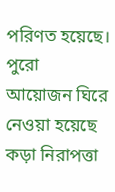পরিণত হয়েছে। পুরো আয়োজন ঘিরে নেওয়া হয়েছে কড়া নিরাপত্তা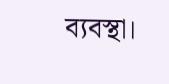ব্যবস্থা।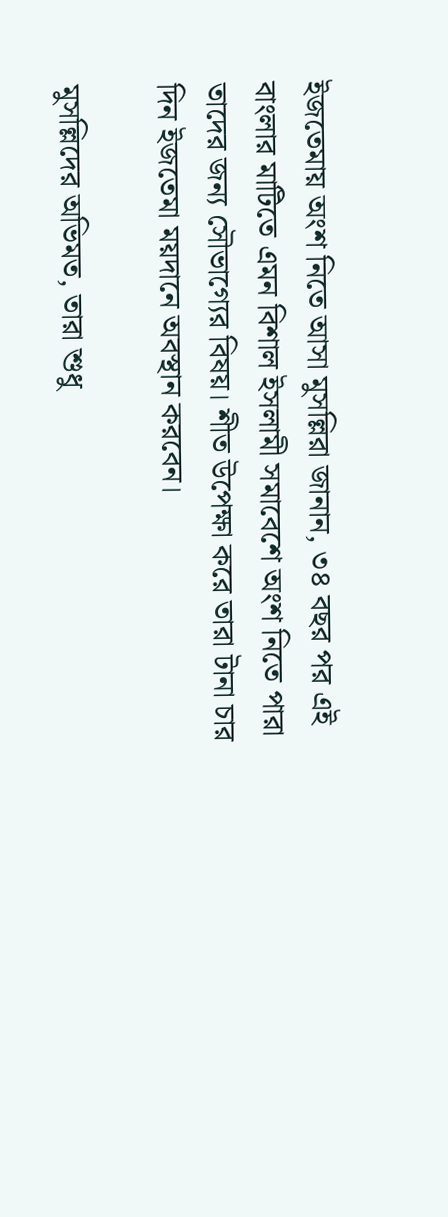ইজতেমায় অংশ নিতে আসা মুসল্লিরা জানান, ৩৪ বছর পর এই বাংলার মাটিতে এমন বিশাল ইসলামী সমাবেশে অংশ নিতে পারা তাদের জন্য সৌভাগ্যের বিষয়। শীত উপেক্ষা করে তারা টানা চার দিন ইজতেমা ময়দানে অবস্থান করবেন।

মুসল্লিদের অভিমত, তারা শুধু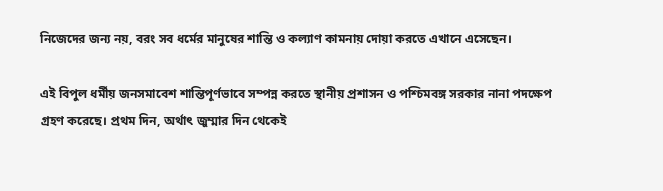নিজেদের জন্য নয়, বরং সব ধর্মের মানুষের শান্তি ও কল্যাণ কামনায় দোয়া করতে এখানে এসেছেন।

এই বিপুল ধর্মীয় জনসমাবেশ শান্তিপূর্ণভাবে সম্পন্ন করতে স্থানীয় প্রশাসন ও পশ্চিমবঙ্গ সরকার নানা পদক্ষেপ গ্রহণ করেছে। প্রথম দিন, অর্থাৎ জুম্মার দিন থেকেই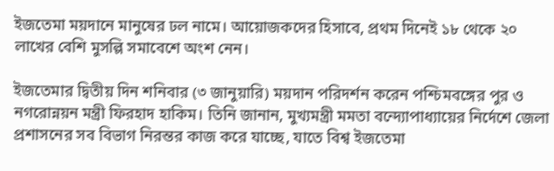ইজতেমা ময়দানে মানুষের ঢল নামে। আয়োজকদের হিসাবে, প্রথম দিনেই ১৮ থেকে ২০ লাখের বেশি মুসল্লি সমাবেশে অংশ নেন।

ইজতেমার দ্বিতীয় দিন শনিবার (৩ জানুয়ারি) ময়দান পরিদর্শন করেন পশ্চিমবঙ্গের পুর ও নগরোন্নয়ন মন্ত্রী ফিরহাদ হাকিম। তিনি জানান, মুখ্যমন্ত্রী মমতা বন্দ্যোপাধ্যায়ের নির্দেশে জেলা প্রশাসনের সব বিভাগ নিরন্তর কাজ করে যাচ্ছে, যাতে বিশ্ব ইজতেমা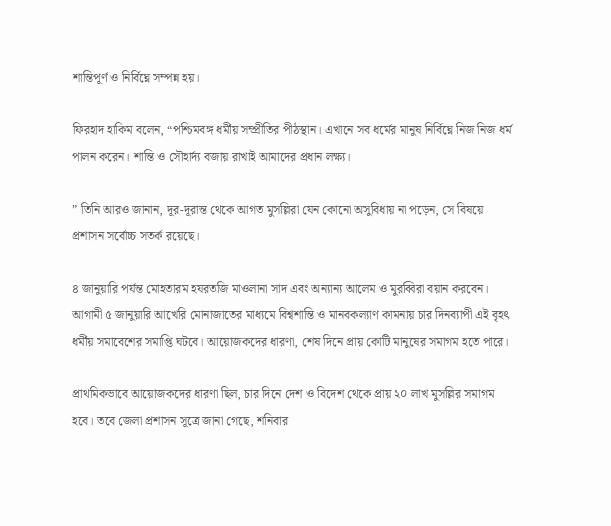শান্তিপূর্ণ ও নির্বিঘ্নে সম্পন্ন হয়।

ফিরহাদ হাকিম বলেন, “পশ্চিমবঙ্গ ধর্মীয় সম্প্রীতির পীঠস্থান। এখানে সব ধর্মের মানুষ নির্বিঘ্নে নিজ নিজ ধর্ম পালন করেন। শান্তি ও সৌহার্দ্য বজায় রাখাই আমাদের প্রধান লক্ষ্য।

” তিনি আরও জানান, দূর-দূরান্ত থেকে আগত মুসল্লিরা যেন কোনো অসুবিধায় না পড়েন, সে বিষয়ে প্রশাসন সর্বোচ্চ সতর্ক রয়েছে।

৪ জানুয়ারি পর্যন্ত মোহতারম হযরতজি মাওলানা সাদ এবং অন্যান্য আলেম ও মুরব্বিরা বয়ান করবেন। আগামী ৫ জানুয়ারি আখেরি মোনাজাতের মাধ্যমে বিশ্বশান্তি ও মানবকল্যাণ কামনায় চার দিনব্যাপী এই বৃহৎ ধর্মীয় সমাবেশের সমাপ্তি ঘটবে। আয়োজকদের ধারণা, শেষ দিনে প্রায় কোটি মানুষের সমাগম হতে পারে।

প্রাথমিকভাবে আয়োজকদের ধারণা ছিল, চার দিনে দেশ ও বিদেশ থেকে প্রায় ২০ লাখ মুসল্লির সমাগম হবে। তবে জেলা প্রশাসন সূত্রে জানা গেছে, শনিবার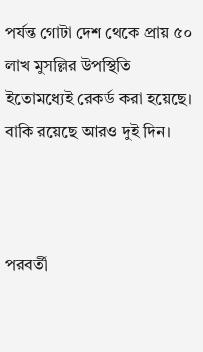পর্যন্ত গোটা দেশ থেকে প্রায় ৫০ লাখ মুসল্লির উপস্থিতি ইতোমধ্যেই রেকর্ড করা হয়েছে। বাকি রয়েছে আরও দুই দিন।



পরবর্তী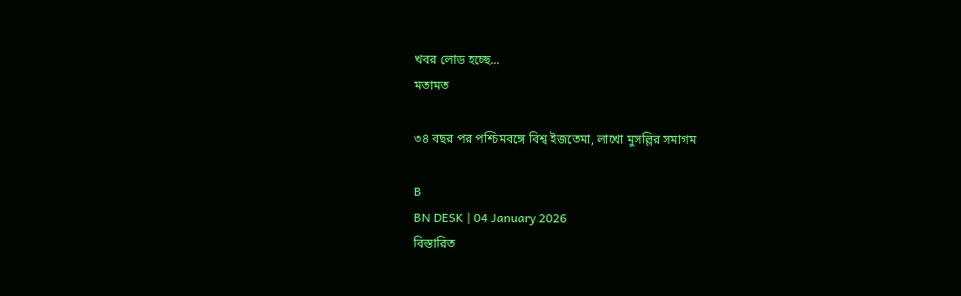খবর লোড হচ্ছে...
মতামত

৩৪ বছর পর পশ্চিমবঙ্গে বিশ্ব ইজতেমা, লাখো মুসল্লির সমাগম

B
BN DESK | 04 January 2026
বিস্তারিত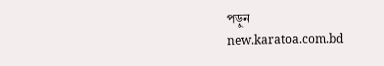পড়ুন
new.karatoa.com.bd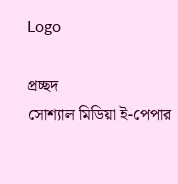Logo

প্রচ্ছদ
সোশ্যাল মিডিয়া ই-পেপার